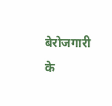बेरोजगारी के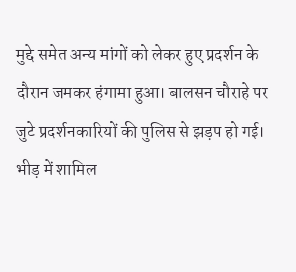मुद्दे समेत अन्य मांगों को लेकर हुए प्रदर्शन के दौरान जमकर हंगामा हुआ। बालसन चौराहे पर जुटे प्रदर्शनकारियों की पुलिस से झड़प हो गई। भीड़ में शामिल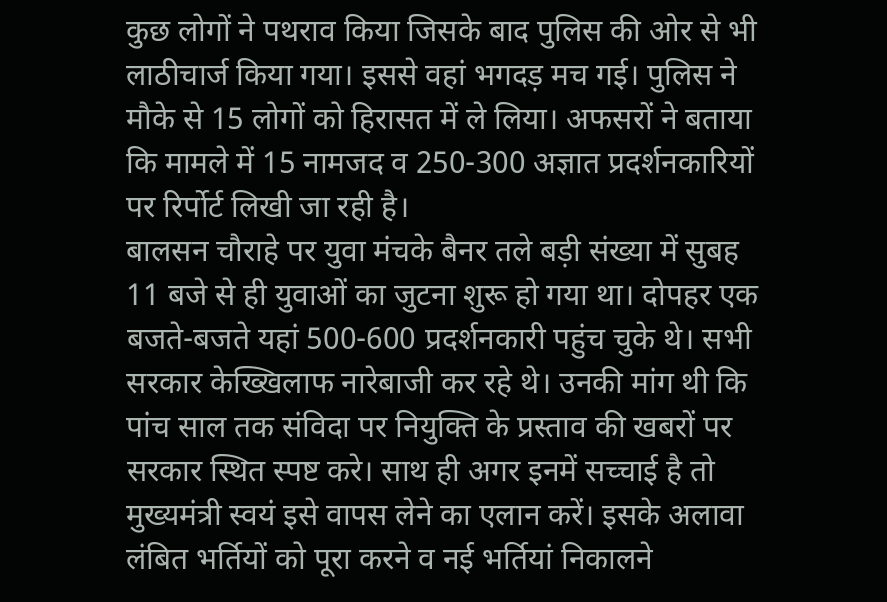कुछ लोगों ने पथराव किया जिसके बाद पुलिस की ओर से भी लाठीचार्ज किया गया। इससे वहां भगदड़ मच गई। पुलिस ने मौके से 15 लोगों को हिरासत में ले लिया। अफसरों ने बताया कि मामले में 15 नामजद व 250-300 अज्ञात प्रदर्शनकारियों पर रिर्पोर्ट लिखी जा रही है।
बालसन चौराहे पर युवा मंचके बैनर तले बड़ी संख्या में सुबह 11 बजे से ही युवाओं का जुटना शुरू हो गया था। दोपहर एक बजते-बजते यहां 500-600 प्रदर्शनकारी पहुंच चुके थे। सभी सरकार केख्खिलाफ नारेबाजी कर रहे थे। उनकी मांग थी कि पांच साल तक संविदा पर नियुक्ति के प्रस्ताव की खबरों पर सरकार स्थित स्पष्ट करे। साथ ही अगर इनमें सच्चाई है तो मुख्यमंत्री स्वयं इसे वापस लेने का एलान करें। इसके अलावा लंबित भर्तियों को पूरा करने व नई भर्तियां निकालने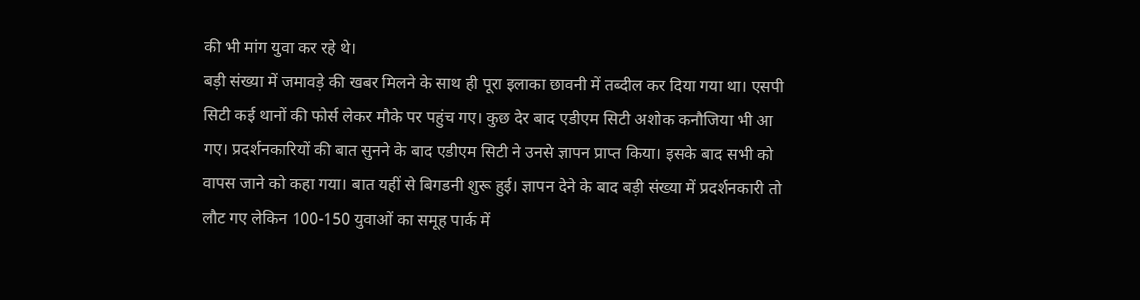की भी मांग युवा कर रहे थे।
बड़ी संख्या में जमावड़े की खबर मिलने के साथ ही पूरा इलाका छावनी में तब्दील कर दिया गया था। एसपी सिटी कई थानों की फोर्स लेकर मौके पर पहुंच गए। कुछ देर बाद एडीएम सिटी अशोक कनौजिया भी आ गए। प्रदर्शनकारियों की बात सुनने के बाद एडीएम सिटी ने उनसे ज्ञापन प्राप्त किया। इसके बाद सभी को वापस जाने को कहा गया। बात यहीं से बिगडनी शुरू हुई। ज्ञापन देने के बाद बड़ी संख्या में प्रदर्शनकारी तो लौट गए लेकिन 100-150 युवाओं का समूह पार्क में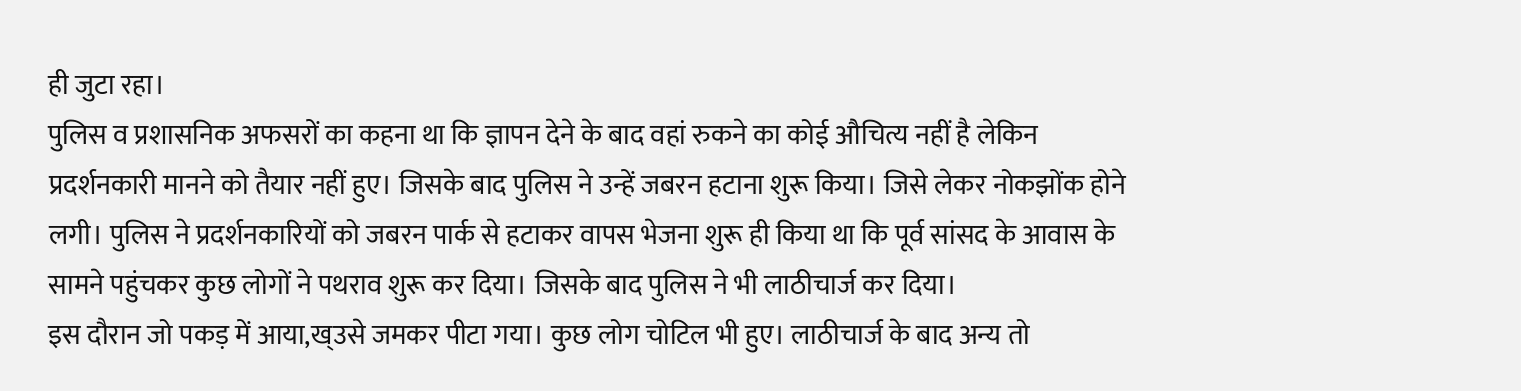ही जुटा रहा।
पुलिस व प्रशासनिक अफसरों का कहना था कि ज्ञापन देने के बाद वहां रुकने का कोई औचित्य नहीं है लेकिन प्रदर्शनकारी मानने को तैयार नहीं हुए। जिसके बाद पुलिस ने उन्हें जबरन हटाना शुरू किया। जिसे लेकर नोकझोंक होने लगी। पुलिस ने प्रदर्शनकारियों को जबरन पार्क से हटाकर वापस भेजना शुरू ही किया था कि पूर्व सांसद के आवास के सामने पहुंचकर कुछ लोगों ने पथराव शुरू कर दिया। जिसके बाद पुलिस ने भी लाठीचार्ज कर दिया।
इस दौरान जो पकड़ में आया,ख्उसे जमकर पीटा गया। कुछ लोग चोटिल भी हुए। लाठीचार्ज के बाद अन्य तो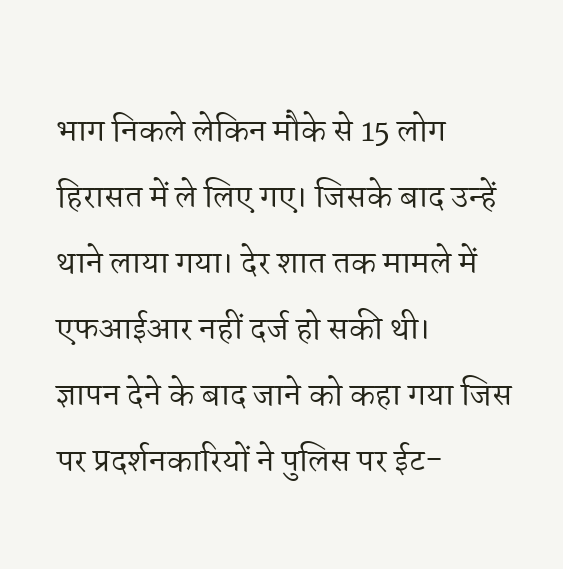भाग निकले लेकिन मौके से 15 लोग हिरासत में ले लिए गए। जिसके बाद उन्हें थाने लाया गया। देर शात तक मामले में एफआईआर नहीं दर्ज हो सकी थी।
ज्ञापन देने के बाद जाने को कहा गया जिस पर प्रदर्शनकारियों ने पुलिस पर ईट-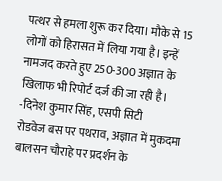पत्थर से हमला शुरू कर दिया। मौके से 15 लोगों को हिरासत में लिया गया है। इन्हें नामजद करते हुए 250-300 अज्ञात के खिलाफ भी रिपोर्ट दर्ज की जा रही है। -दिनेश कुमार सिंह, एसपी सिटी
रोडवेज बस पर पथराव, अज्ञात में मुकदमा
बालसन चौराहे पर प्रदर्शन के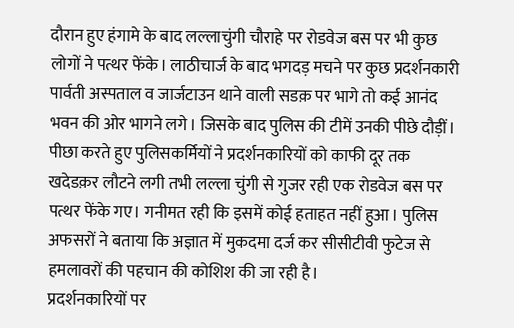दौरान हुए हंगामे के बाद लल्लाचुंगी चौराहे पर रोडवेज बस पर भी कुछ लोगों ने पत्थर फेंके। लाठीचार्ज के बाद भगदड़ मचने पर कुछ प्रदर्शनकारी पार्वती अस्पताल व जार्जटाउन थाने वाली सडक़ पर भागे तो कई आनंद भवन की ओर भागने लगे। जिसके बाद पुलिस की टीमें उनकी पीछे दौड़ीं। पीछा करते हुए पुलिसकर्मियों ने प्रदर्शनकारियों को काफी दूर तक खदेडक़र लौटने लगी तभी लल्ला चुंगी से गुजर रही एक रोडवेज बस पर पत्थर फेंके गए। गनीमत रही कि इसमें कोई हताहत नहीं हुआ। पुलिस अफसरों ने बताया कि अज्ञात में मुकदमा दर्ज कर सीसीटीवी फुटेज से हमलावरों की पहचान की कोशिश की जा रही है।
प्रदर्शनकारियों पर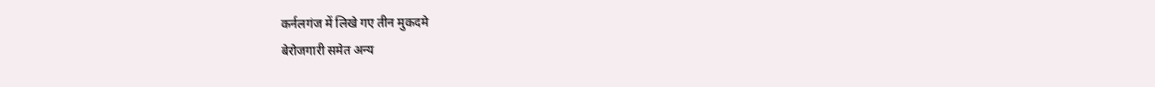कर्नलगंज में लिखे गए तीन मुकदमे
बेरोजगारी समेत अन्य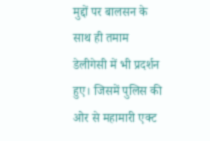मुद्दों पर बालसन के साथ ही तमाम डेलीगेसी में भी प्रदर्शन हुए। जिसमें पुलिस की ओर से महामारी एक्ट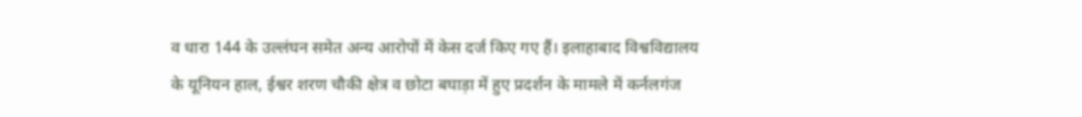व धारा 144 के उल्लंघन समेत अन्य आरोपों में केस दर्ज किए गए हैं। इलाहाबाद विश्वविद्यालय के यूनियन हाल, ईश्वर शरण चौकी क्षेत्र व छोटा बघाड़ा में हुए प्रदर्शन के मामले में कर्नलगंज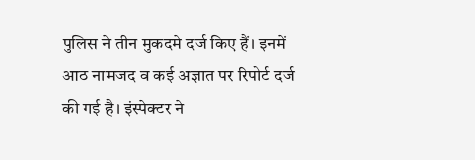पुलिस ने तीन मुकदमे दर्ज किए हैं। इनमें आठ नामजद व कई अज्ञात पर रिपोर्ट दर्ज की गई है। इंस्पेक्टर ने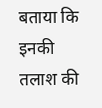बताया कि इनकी तलाश की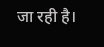जा रही है।